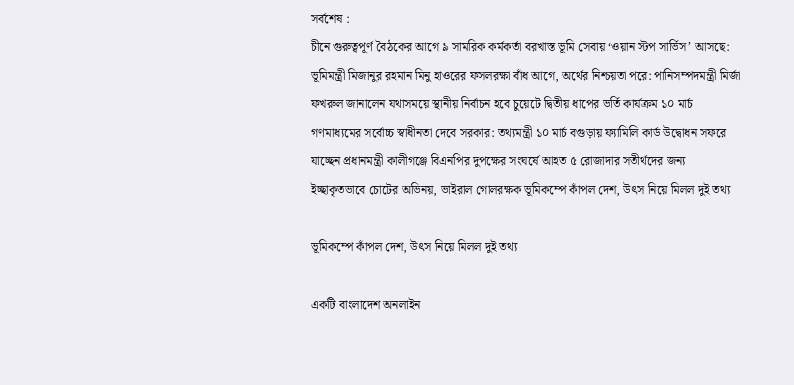সর্বশেষ :
চীনে গুরুত্বপূর্ণ বৈঠকের আগে ৯ সামরিক কর্মকর্তা বরখাস্ত ভূমি সেবায় ‘ওয়ান স্টপ সার্ভিস’ আসছে: ভূমিমন্ত্রী মিজানুর রহমান মিনু হাওরের ফসলরক্ষা বাঁধ আগে, অর্থের নিশ্চয়তা পরে: পানিসম্পদমন্ত্রী মির্জা ফখরুল জানালেন যথাসময়ে স্থানীয় নির্বাচন হবে চুয়েটে দ্বিতীয় ধাপের ভর্তি কার্যক্রম ১০ মার্চ গণমাধ্যমের সর্বোচ্চ স্বাধীনতা দেবে সরকার: তথ্যমন্ত্রী ১০ মার্চ বগুড়ায় ফ্যামিলি কার্ড উদ্বোধন সফরে যাচ্ছেন প্রধানমন্ত্রী কালীগঞ্জে বিএনপির দুপক্ষের সংঘর্ষে আহত ৫ রোজাদার সতীর্থদের জন্য ইচ্ছাকৃতভাবে চোটের অভিনয়, ভাইরাল গোলরক্ষক ভূমিকম্পে কাঁপল দেশ, উৎস নিয়ে মিলল দুই তথ্য

ভূমিকম্পে কাঁপল দেশ, উৎস নিয়ে মিলল দুই তথ্য

একটি বাংলাদেশ অনলাইন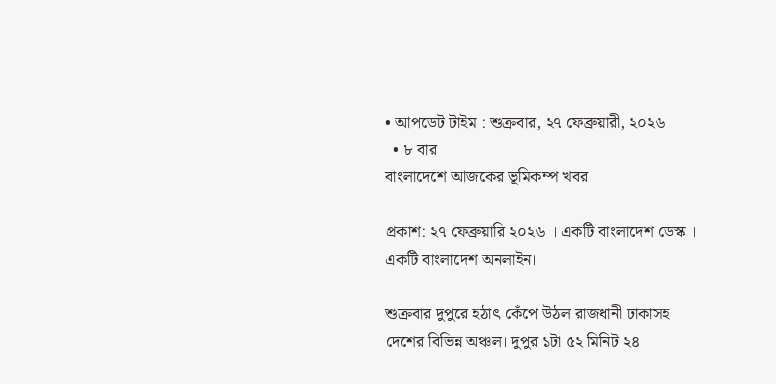• আপডেট টাইম : শুক্রবার, ২৭ ফেব্রুয়ারী, ২০২৬
  • ৮ বার
বাংলাদেশে আজকের ভূমিকম্প খবর

প্রকাশ: ২৭ ফেব্রুয়ারি ২০২৬ । একটি বাংলাদেশ ডেস্ক । একটি বাংলাদেশ অনলাইন।

শুক্রবার দুপুরে হঠাৎ কেঁপে উঠল রাজধানী ঢাকাসহ দেশের বিভিন্ন অঞ্চল। দুপুর ১টা ৫২ মিনিট ২৪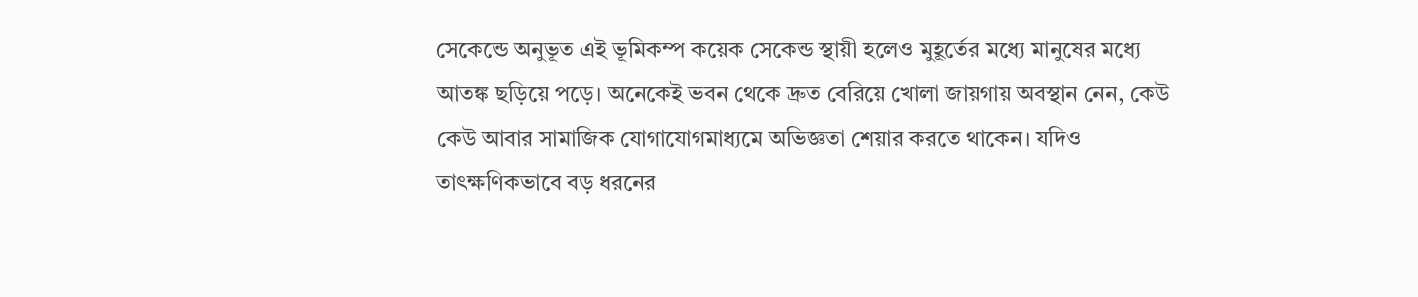সেকেন্ডে অনুভূত এই ভূমিকম্প কয়েক সেকেন্ড স্থায়ী হলেও মুহূর্তের মধ্যে মানুষের মধ্যে আতঙ্ক ছড়িয়ে পড়ে। অনেকেই ভবন থেকে দ্রুত বেরিয়ে খোলা জায়গায় অবস্থান নেন, কেউ কেউ আবার সামাজিক যোগাযোগমাধ্যমে অভিজ্ঞতা শেয়ার করতে থাকেন। যদিও তাৎক্ষণিকভাবে বড় ধরনের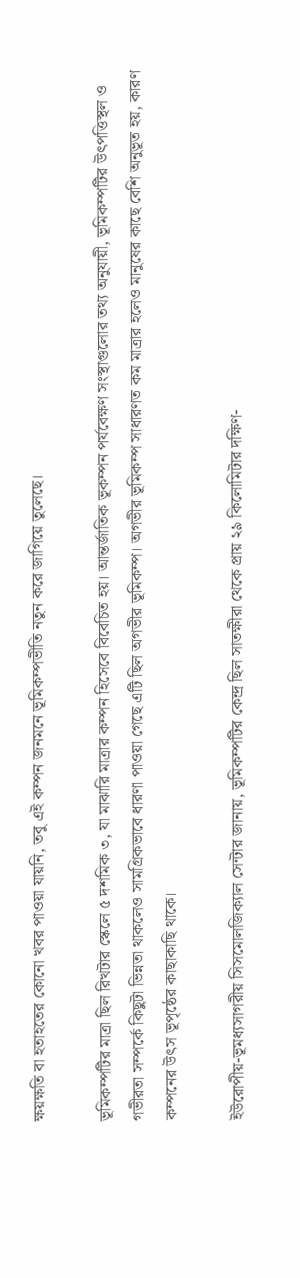ক্ষয়ক্ষতি বা হতাহতের কোনো খবর পাওয়া যায়নি, তবু এই কম্পন জনমনে ভূমিকম্পভীতি নতুন করে জাগিয়ে তুলেছে।

ভূমিকম্পটির মাত্রা ছিল রিখটার স্কেলে ৫ দশমিক ৩, যা মাঝারি মাত্রার কম্পন হিসেবে বিবেচিত হয়। আন্তর্জাতিক ভূকম্পন পর্যবেক্ষণ সংস্থাগুলোর তথ্য অনুযায়ী, ভূমিকম্পটির উৎপত্তিস্থল ও গভীরতা সম্পর্কে কিছুটা ভিন্নতা থাকলেও সামগ্রিকভাবে ধারণা পাওয়া গেছে এটি ছিল অগভীর ভূমিকম্প। অগভীর ভূমিকম্প সাধারণত কম মাত্রার হলেও মানুষের কাছে বেশি অনুভূত হয়, কারণ কম্পনের উৎস ভূপৃষ্ঠের কাছাকাছি থাকে।

ইউরোপীয়-ভূমধ্যসাগরীয় সিসমোলজিক্যাল সেন্টার জানায়, ভূমিকম্পটির কেন্দ্র ছিল সাতক্ষীরা থেকে প্রায় ২৯ কিলোমিটার দক্ষিণ-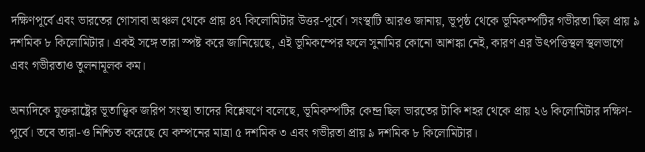দক্ষিণপূর্বে এবং ভারতের গোসাবা অঞ্চল থেকে প্রায় ৪৭ কিলোমিটার উত্তর-পূর্বে। সংস্থাটি আরও জানায়, ভূপৃষ্ঠ থেকে ভূমিকম্পটির গভীরতা ছিল প্রায় ৯ দশমিক ৮ কিলোমিটার। একই সঙ্গে তারা স্পষ্ট করে জানিয়েছে, এই ভূমিকম্পের ফলে সুনামির কোনো আশঙ্কা নেই, কারণ এর উৎপত্তিস্থল স্থলভাগে এবং গভীরতাও তুলনামূলক কম।

অন্যদিকে যুক্তরাষ্ট্রের ভূতাত্ত্বিক জরিপ সংস্থা তাদের বিশ্লেষণে বলেছে, ভূমিকম্পটির কেন্দ্র ছিল ভারতের টাকি শহর থেকে প্রায় ২৬ কিলোমিটার দক্ষিণ-পূর্বে। তবে তারা-ও নিশ্চিত করেছে যে কম্পনের মাত্রা ৫ দশমিক ৩ এবং গভীরতা প্রায় ৯ দশমিক ৮ কিলোমিটার।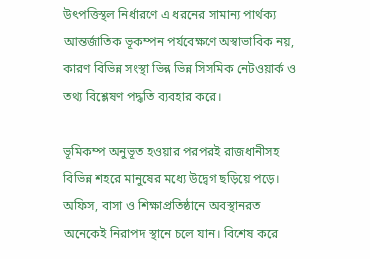উৎপত্তিস্থল নির্ধারণে এ ধরনের সামান্য পার্থক্য আন্তর্জাতিক ভূকম্পন পর্যবেক্ষণে অস্বাভাবিক নয়, কারণ বিভিন্ন সংস্থা ভিন্ন ভিন্ন সিসমিক নেটওয়ার্ক ও তথ্য বিশ্লেষণ পদ্ধতি ব্যবহার করে।

ভূমিকম্প অনুভূত হওয়ার পরপরই রাজধানীসহ বিভিন্ন শহরে মানুষের মধ্যে উদ্বেগ ছড়িয়ে পড়ে। অফিস, বাসা ও শিক্ষাপ্রতিষ্ঠানে অবস্থানরত অনেকেই নিরাপদ স্থানে চলে যান। বিশেষ করে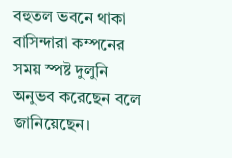বহুতল ভবনে থাকা বাসিন্দারা কম্পনের সময় স্পষ্ট দুলুনি অনুভব করেছেন বলে জানিয়েছেন।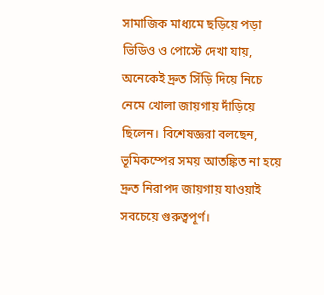সামাজিক মাধ্যমে ছড়িয়ে পড়া ভিডিও ও পোস্টে দেখা যায়, অনেকেই দ্রুত সিঁড়ি দিয়ে নিচে নেমে খোলা জায়গায় দাঁড়িয়ে ছিলেন। বিশেষজ্ঞরা বলছেন, ভূমিকম্পের সময় আতঙ্কিত না হয়ে দ্রুত নিরাপদ জায়গায় যাওয়াই সবচেয়ে গুরুত্বপূর্ণ।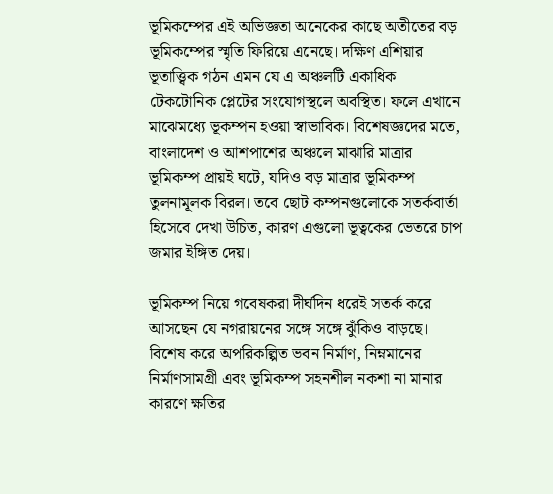ভূমিকম্পের এই অভিজ্ঞতা অনেকের কাছে অতীতের বড় ভূমিকম্পের স্মৃতি ফিরিয়ে এনেছে। দক্ষিণ এশিয়ার ভূতাত্ত্বিক গঠন এমন যে এ অঞ্চলটি একাধিক টেকটোনিক প্লেটের সংযোগস্থলে অবস্থিত। ফলে এখানে মাঝেমধ্যে ভূকম্পন হওয়া স্বাভাবিক। বিশেষজ্ঞদের মতে, বাংলাদেশ ও আশপাশের অঞ্চলে মাঝারি মাত্রার ভূমিকম্প প্রায়ই ঘটে, যদিও বড় মাত্রার ভূমিকম্প তুলনামূলক বিরল। তবে ছোট কম্পনগুলোকে সতর্কবার্তা হিসেবে দেখা উচিত, কারণ এগুলো ভূত্বকের ভেতরে চাপ জমার ইঙ্গিত দেয়।

ভূমিকম্প নিয়ে গবেষকরা দীর্ঘদিন ধরেই সতর্ক করে আসছেন যে নগরায়নের সঙ্গে সঙ্গে ঝুঁকিও বাড়ছে। বিশেষ করে অপরিকল্পিত ভবন নির্মাণ, নিম্নমানের নির্মাণসামগ্রী এবং ভূমিকম্প সহনশীল নকশা না মানার কারণে ক্ষতির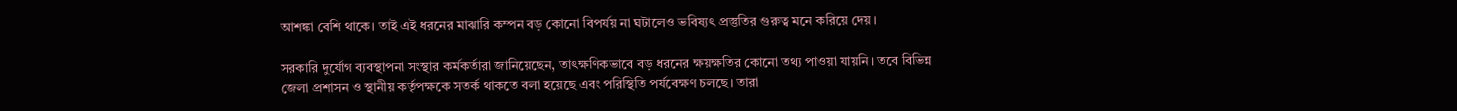আশঙ্কা বেশি থাকে। তাই এই ধরনের মাঝারি কম্পন বড় কোনো বিপর্যয় না ঘটালেও ভবিষ্যৎ প্রস্তুতির গুরুত্ব মনে করিয়ে দেয়।

সরকারি দুর্যোগ ব্যবস্থাপনা সংস্থার কর্মকর্তারা জানিয়েছেন, তাৎক্ষণিকভাবে বড় ধরনের ক্ষয়ক্ষতির কোনো তথ্য পাওয়া যায়নি। তবে বিভিন্ন জেলা প্রশাসন ও স্থানীয় কর্তৃপক্ষকে সতর্ক থাকতে বলা হয়েছে এবং পরিস্থিতি পর্যবেক্ষণ চলছে। তারা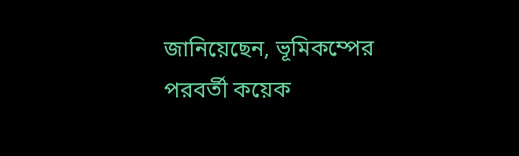জানিয়েছেন, ভূমিকম্পের পরবর্তী কয়েক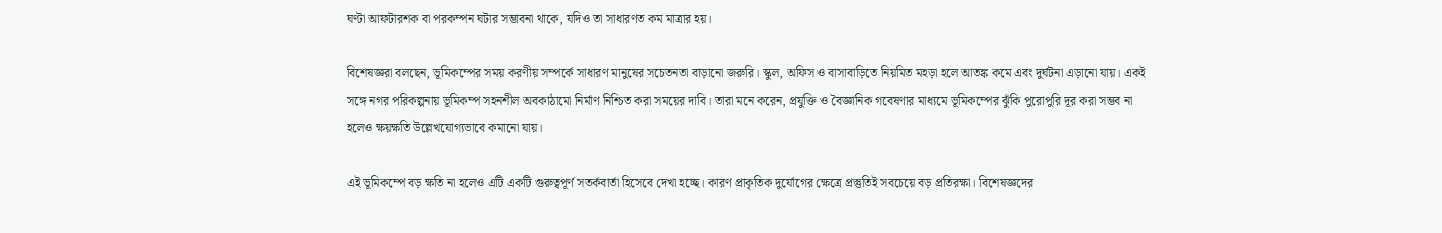ঘণ্টা আফটারশক বা পরকম্পন ঘটার সম্ভাবনা থাকে, যদিও তা সাধারণত কম মাত্রার হয়।

বিশেষজ্ঞরা বলছেন, ভূমিকম্পের সময় করণীয় সম্পর্কে সাধারণ মানুষের সচেতনতা বাড়ানো জরুরি। স্কুল, অফিস ও বাসাবাড়িতে নিয়মিত মহড়া হলে আতঙ্ক কমে এবং দুর্ঘটনা এড়ানো যায়। একই সঙ্গে নগর পরিকল্পনায় ভূমিকম্প সহনশীল অবকাঠামো নির্মাণ নিশ্চিত করা সময়ের দাবি। তারা মনে করেন, প্রযুক্তি ও বৈজ্ঞানিক গবেষণার মাধ্যমে ভূমিকম্পের ঝুঁকি পুরোপুরি দূর করা সম্ভব না হলেও ক্ষয়ক্ষতি উল্লেখযোগ্যভাবে কমানো যায়।

এই ভূমিকম্পে বড় ক্ষতি না হলেও এটি একটি গুরুত্বপূর্ণ সতর্কবার্তা হিসেবে দেখা হচ্ছে। কারণ প্রাকৃতিক দুর্যোগের ক্ষেত্রে প্রস্তুতিই সবচেয়ে বড় প্রতিরক্ষা। বিশেষজ্ঞদের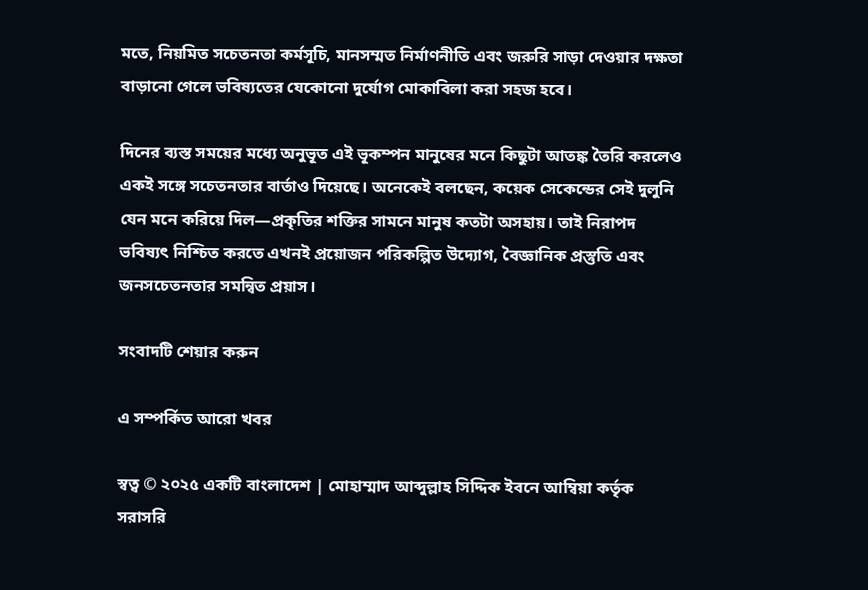মতে, নিয়মিত সচেতনতা কর্মসূচি, মানসম্মত নির্মাণনীতি এবং জরুরি সাড়া দেওয়ার দক্ষতা বাড়ানো গেলে ভবিষ্যতের যেকোনো দুর্যোগ মোকাবিলা করা সহজ হবে।

দিনের ব্যস্ত সময়ের মধ্যে অনুভূত এই ভূকম্পন মানুষের মনে কিছুটা আতঙ্ক তৈরি করলেও একই সঙ্গে সচেতনতার বার্তাও দিয়েছে। অনেকেই বলছেন, কয়েক সেকেন্ডের সেই দুলুনি যেন মনে করিয়ে দিল—প্রকৃতির শক্তির সামনে মানুষ কতটা অসহায়। তাই নিরাপদ ভবিষ্যৎ নিশ্চিত করতে এখনই প্রয়োজন পরিকল্পিত উদ্যোগ, বৈজ্ঞানিক প্রস্তুতি এবং জনসচেতনতার সমন্বিত প্রয়াস।

সংবাদটি শেয়ার করুন

এ সম্পর্কিত আরো খবর

স্বত্ব © ২০২৫ একটি বাংলাদেশ | মোহাম্মাদ আব্দুল্লাহ সিদ্দিক ইবনে আম্বিয়া কর্তৃক সরাসরি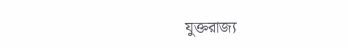যুক্তরাজ্য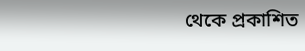থেকে প্রকাশিত